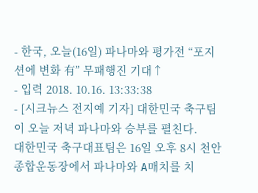- 한국, 오늘(16일) 파나마와 평가전 “포지션에 변화 有” 무패행진 기대↑
- 입력 2018. 10.16. 13:33:38
- [시크뉴스 전지예 기자] 대한민국 축구팀이 오늘 저녁 파나마와 승부를 펼친다.
대한민국 축구대표팀은 16일 오후 8시 천안종합운동장에서 파나마와 A매치를 치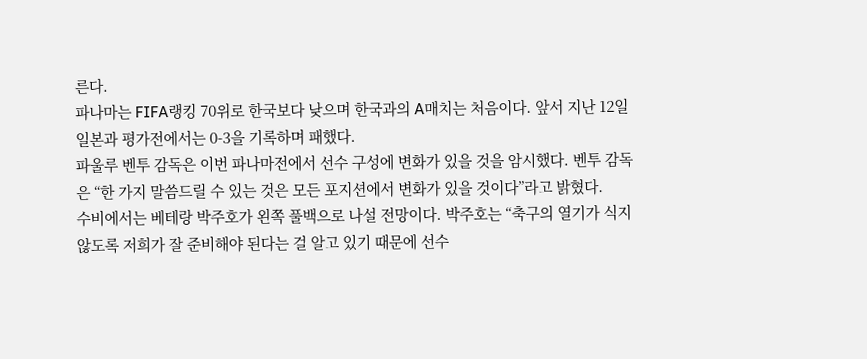른다.
파나마는 FIFA랭킹 70위로 한국보다 낮으며 한국과의 A매치는 처음이다. 앞서 지난 12일 일본과 평가전에서는 0-3을 기록하며 패했다.
파울루 벤투 감독은 이번 파나마전에서 선수 구성에 변화가 있을 것을 암시했다. 벤투 감독은 “한 가지 말씀드릴 수 있는 것은 모든 포지션에서 변화가 있을 것이다”라고 밝혔다.
수비에서는 베테랑 박주호가 왼쪽 풀백으로 나설 전망이다. 박주호는 “축구의 열기가 식지 않도록 저희가 잘 준비해야 된다는 걸 알고 있기 때문에 선수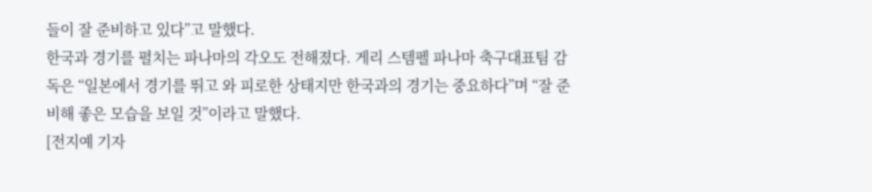들이 잘 준비하고 있다”고 말했다.
한국과 경기를 펼치는 파나마의 각오도 전해졌다. 게리 스템펠 파나마 축구대표팀 감독은 “일본에서 경기를 뛰고 와 피로한 상태지만 한국과의 경기는 중요하다”며 “잘 준비해 좋은 모습을 보일 것”이라고 말했다.
[전지예 기자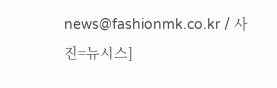news@fashionmk.co.kr / 사진=뉴시스]